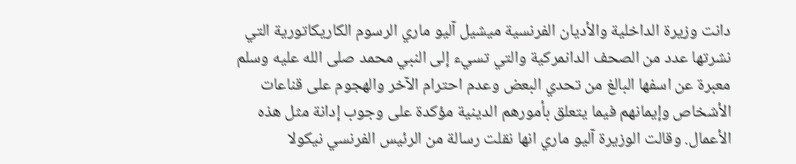دانت وزيرة الداخلية والأديان الفرنسية ميشيل آليو ماري الرسوم الكاريكاتورية التي نشرتها عدد من الصحف الدانمركية والتي تسيء إلى النبي محمد صلى الله عليه وسلم معبرة عن اسفها البالغ من تحدي البعض وعدم احترام الآخر والهجوم على قناعات الأشخاص وإيمانهم فيما يتعلق بأمورهم الدينية مؤكدة على وجوب إدانة مثل هذه الأعمال. وقالت الوزيرة آليو ماري انها نقلت رسالة من الرئيس الفرنسي نيكولا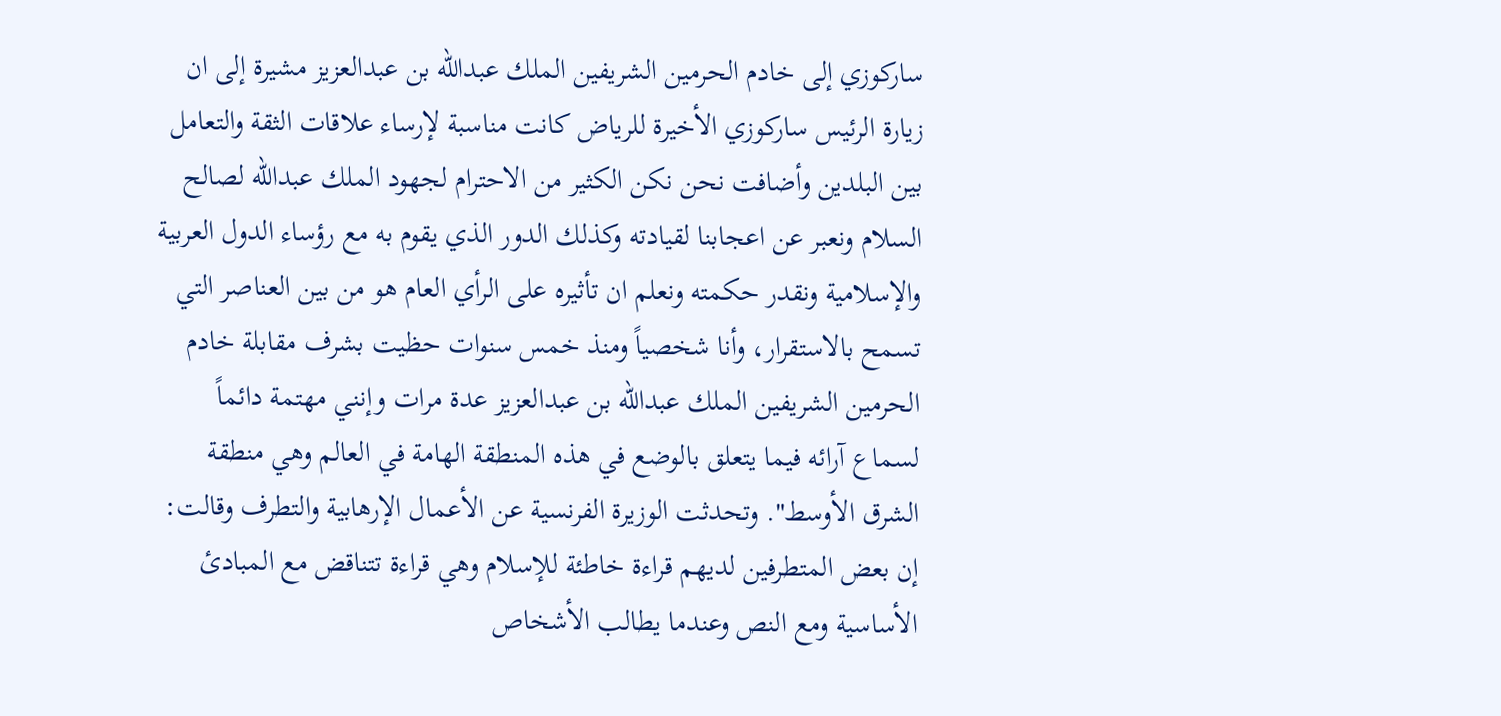ساركوزي إلى خادم الحرمين الشريفين الملك عبدالله بن عبدالعزيز مشيرة إلى ان زيارة الرئيس ساركوزي الأخيرة للرياض كانت مناسبة لإرساء علاقات الثقة والتعامل بين البلدين وأضافت نحن نكن الكثير من الاحترام لجهود الملك عبدالله لصالح السلام ونعبر عن اعجابنا لقيادته وكذلك الدور الذي يقوم به مع رؤساء الدول العربية والإسلامية ونقدر حكمته ونعلم ان تأثيره على الرأي العام هو من بين العناصر التي تسمح بالاستقرار، وأنا شخصياً ومنذ خمس سنوات حظيت بشرف مقابلة خادم الحرمين الشريفين الملك عبدالله بن عبدالعزيز عدة مرات وإنني مهتمة دائماً لسماع آرائه فيما يتعلق بالوضع في هذه المنطقة الهامة في العالم وهي منطقة الشرق الأوسط". وتحدثت الوزيرة الفرنسية عن الأعمال الإرهابية والتطرف وقالت: إن بعض المتطرفين لديهم قراءة خاطئة للإسلام وهي قراءة تتناقض مع المبادئ الأساسية ومع النص وعندما يطالب الأشخاص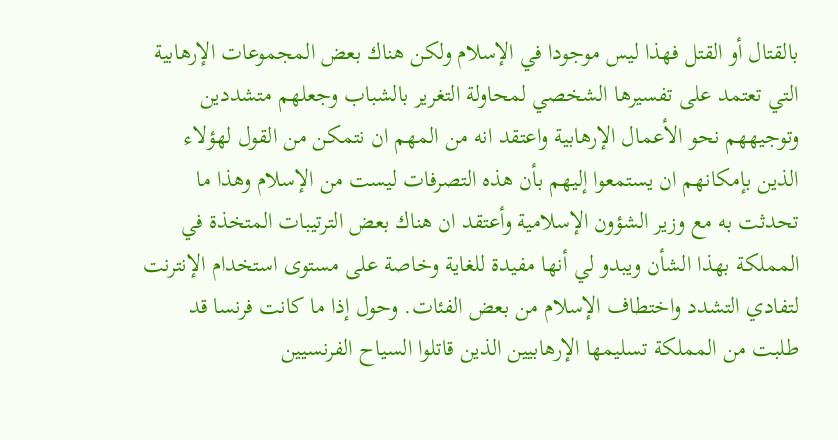بالقتال أو القتل فهذا ليس موجودا في الإسلام ولكن هناك بعض المجموعات الإرهابية التي تعتمد على تفسيرها الشخصي لمحاولة التغرير بالشباب وجعلهم متشددين وتوجيههم نحو الأعمال الإرهابية واعتقد انه من المهم ان نتمكن من القول لهؤلاء الذين بإمكانهم ان يستمعوا إليهم بأن هذه التصرفات ليست من الإسلام وهذا ما تحدثت به مع وزير الشؤون الإسلامية وأعتقد ان هناك بعض الترتيبات المتخذة في المملكة بهذا الشأن ويبدو لي أنها مفيدة للغاية وخاصة على مستوى استخدام الإنترنت لتفادي التشدد واختطاف الإسلام من بعض الفئات. وحول إذا ما كانت فرنسا قد طلبت من المملكة تسليمها الإرهابيين الذين قاتلوا السياح الفرنسيين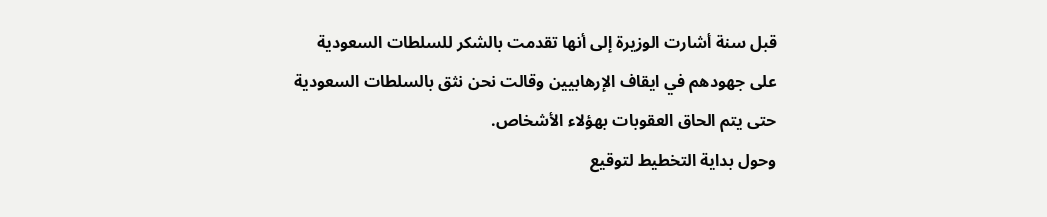قبل سنة أشارت الوزيرة إلى أنها تقدمت بالشكر للسلطات السعودية على جهودهم في ايقاف الإرهابيين وقالت نحن نثق بالسلطات السعودية حتى يتم الحاق العقوبات بهؤلاء الأشخاص.
وحول بداية التخطيط لتوقيع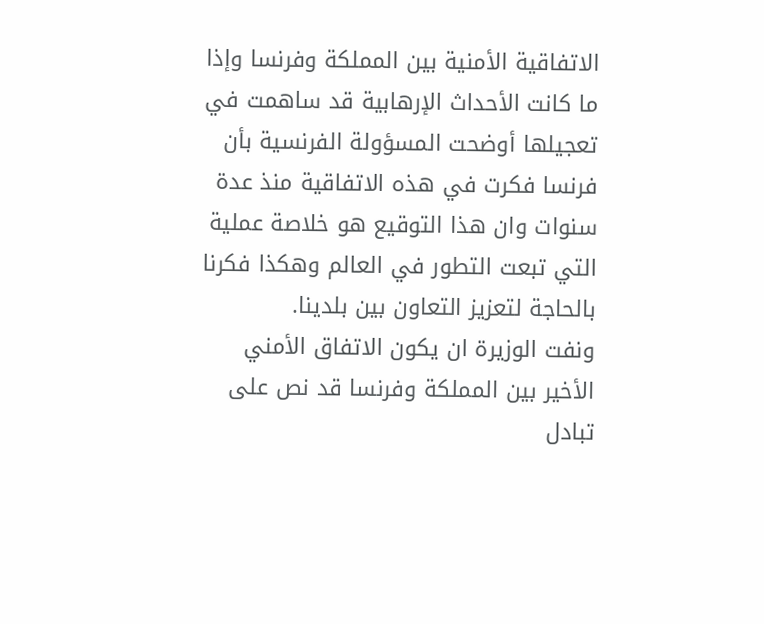الاتفاقية الأمنية بين المملكة وفرنسا وإذا ما كانت الأحداث الإرهابية قد ساهمت في تعجيلها أوضحت المسؤولة الفرنسية بأن فرنسا فكرت في هذه الاتفاقية منذ عدة سنوات وان هذا التوقيع هو خلاصة عملية التي تبعت التطور في العالم وهكذا فكرنا بالحاجة لتعزيز التعاون بين بلدينا.
ونفت الوزيرة ان يكون الاتفاق الأمني الأخير بين المملكة وفرنسا قد نص على تبادل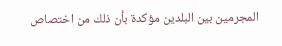المجرمين بين البلدين مؤكدة بأن ذلك من اختصاص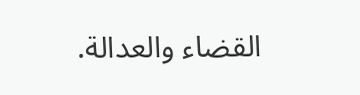القضاء والعدالة.